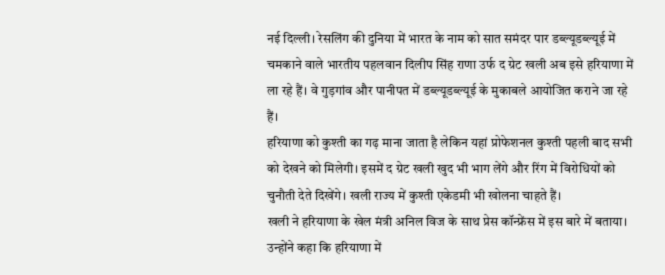नई दिल्ली। रेसलिंग की दुनिया में भारत के नाम को सात समंदर पार डब्ल्यूडब्ल्यूई में चमकाने वाले भारतीय पहलवान दिलीप सिंह राणा उर्फ द ग्रेट खली अब इसे हरियाणा में ला रहे हैं। वे गुड़गांव और पानीपत में डब्ल्यूडब्ल्यूई के मुकाबले आयोजित कराने जा रहे हैं।
हरियाणा को कुश्ती का गढ़ माना जाता है लेकिन यहां प्रोफेशनल कुश्ती पहली बाद सभी को देखने को मिलेगी। इसमें द ग्रेट खली खुद भी भाग लेंगे और रिंग में विरोधियों को चुनौती देते दिखेंगे। खली राज्य में कुश्ती एकेडमी भी खोलना चाहते हैं।
खली ने हरियाणा के खेल मंत्री अनिल विज के साथ प्रेस कॉन्फ्रेंस में इस बारे में बताया। उन्होंने कहा कि हरियाणा में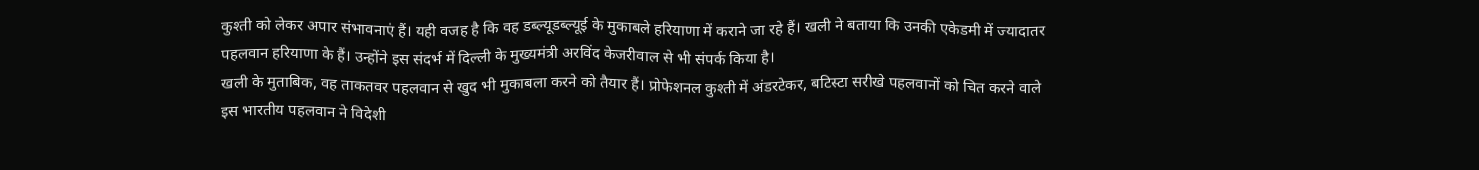कुश्ती को लेकर अपार संभावनाएं हैं। यही वजह है कि वह डब्ल्यूडब्ल्यूई के मुकाबले हरियाणा में कराने जा रहे हैं। खली ने बताया कि उनकी एकेडमी में ज्यादातर पहलवान हरियाणा के हैं। उन्होंने इस संदर्भ में दिल्ली के मुख्यमंत्री अरविंद केजरीवाल से भी संपर्क किया है।
खली के मुताबिक, वह ताकतवर पहलवान से खुद भी मुकाबला करने को तैयार हैं। प्रोफेशनल कुश्ती में अंडरटेकर, बटिस्टा सरीखे पहलवानों को चित करने वाले इस भारतीय पहलवान ने विदेशी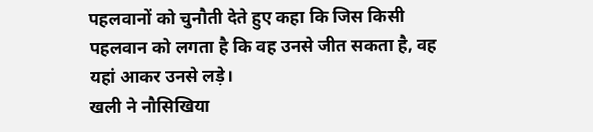पहलवानों को चुनौती देते हुए कहा कि जिस किसी पहलवान को लगता है कि वह उनसे जीत सकता है, वह यहां आकर उनसे लड़े।
खली ने नौसिखिया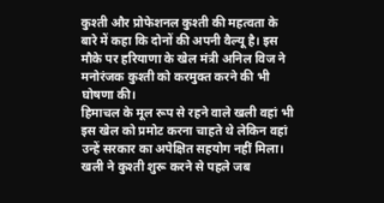कुश्ती और प्रोफेशनल कुश्ती की महत्वता के बारे में कहा कि दोनों की अपनी वैल्यू है। इस मौके पर हरियाणा के खेल मंत्री अनिल विज ने मनोरंजक कुश्ती को करमुक्त करने की भी घोषणा की।
हिमाचल के मूल रूप से रहने वाले खली वहां भी इस खेल को प्रमोट करना चाहते थे लेकिन वहां उन्हें सरकार का अपेक्षित सहयोग नहीं मिला। खली ने कुश्ती शुरू करने से पहले जब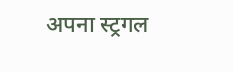अपना स्ट्रगल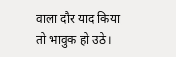वाला दौर याद किया तो भावुक हो उठे।